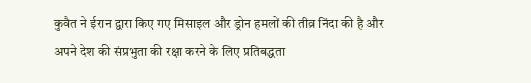कुवैत ने ईरान द्वारा किए गए मिसाइल और ड्रोन हमलों की तीव्र निंदा की है और अपने देश की संप्रभुता की रक्षा करने के लिए प्रतिबद्धता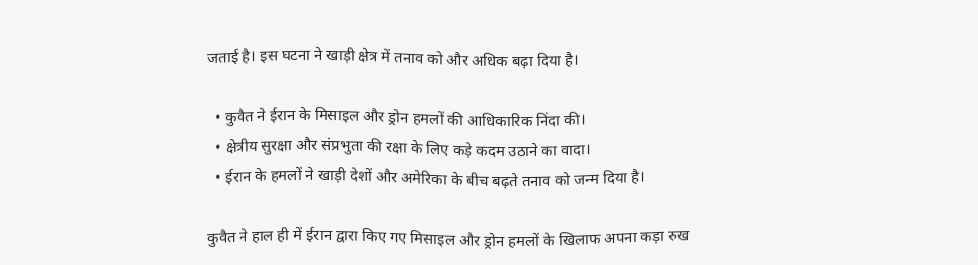जताई है। इस घटना ने खाड़ी क्षेत्र में तनाव को और अधिक बढ़ा दिया है।

  • कुवैत ने ईरान के मिसाइल और ड्रोन हमलों की आधिकारिक निंदा की।
  • क्षेत्रीय सुरक्षा और संप्रभुता की रक्षा के लिए कड़े कदम उठाने का वादा।
  • ईरान के हमलों ने खाड़ी देशों और अमेरिका के बीच बढ़ते तनाव को जन्म दिया है।

कुवैत ने हाल ही में ईरान द्वारा किए गए मिसाइल और ड्रोन हमलों के खिलाफ अपना कड़ा रुख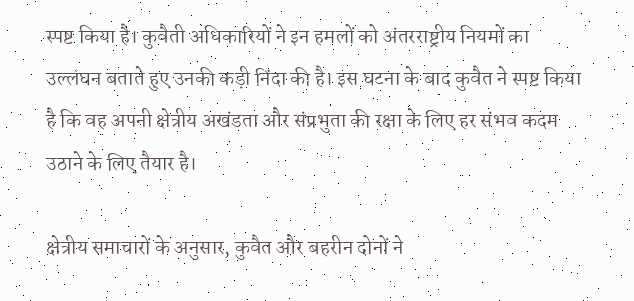स्पष्ट किया है। कुवैती अधिकारियों ने इन हमलों को अंतरराष्ट्रीय नियमों का उल्लंघन बताते हुए उनकी कड़ी निंदा की है। इस घटना के बाद कुवैत ने स्पष्ट किया है कि वह अपनी क्षेत्रीय अखंडता और संप्रभुता की रक्षा के लिए हर संभव कदम उठाने के लिए तैयार है।

क्षेत्रीय समाचारों के अनुसार, कुवैत और बहरीन दोनों ने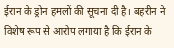ईरान के ड्रोन हमलों की सूचना दी है। बहरीन ने विशेष रूप से आरोप लगाया है कि ईरान के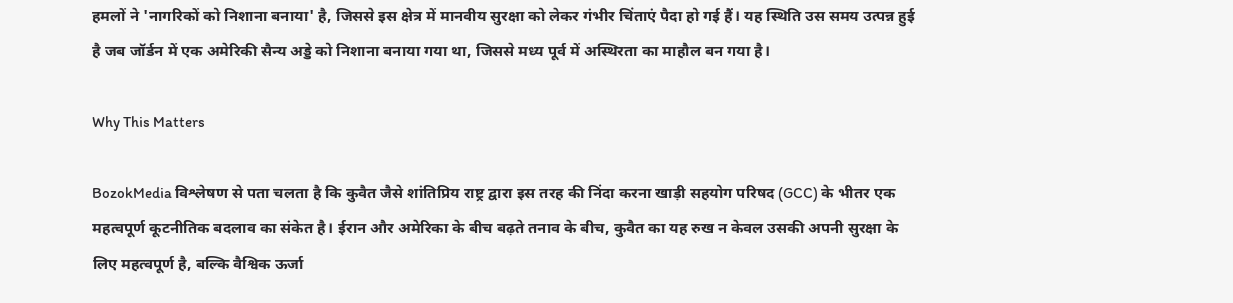हमलों ने 'नागरिकों को निशाना बनाया' है, जिससे इस क्षेत्र में मानवीय सुरक्षा को लेकर गंभीर चिंताएं पैदा हो गई हैं। यह स्थिति उस समय उत्पन्न हुई है जब जॉर्डन में एक अमेरिकी सैन्य अड्डे को निशाना बनाया गया था, जिससे मध्य पूर्व में अस्थिरता का माहौल बन गया है।

Why This Matters

BozokMedia विश्लेषण से पता चलता है कि कुवैत जैसे शांतिप्रिय राष्ट्र द्वारा इस तरह की निंदा करना खाड़ी सहयोग परिषद (GCC) के भीतर एक महत्वपूर्ण कूटनीतिक बदलाव का संकेत है। ईरान और अमेरिका के बीच बढ़ते तनाव के बीच, कुवैत का यह रुख न केवल उसकी अपनी सुरक्षा के लिए महत्वपूर्ण है, बल्कि वैश्विक ऊर्जा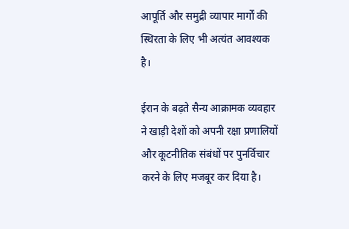आपूर्ति और समुद्री व्यापार मार्गों की स्थिरता के लिए भी अत्यंत आवश्यक है।

ईरान के बढ़ते सैन्य आक्रामक व्यवहार ने खाड़ी देशों को अपनी रक्षा प्रणालियों और कूटनीतिक संबंधों पर पुनर्विचार करने के लिए मजबूर कर दिया है।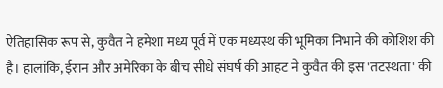ऐतिहासिक रूप से, कुवैत ने हमेशा मध्य पूर्व में एक मध्यस्थ की भूमिका निभाने की कोशिश की है। हालांकि, ईरान और अमेरिका के बीच सीधे संघर्ष की आहट ने कुवैत की इस 'तटस्थता' की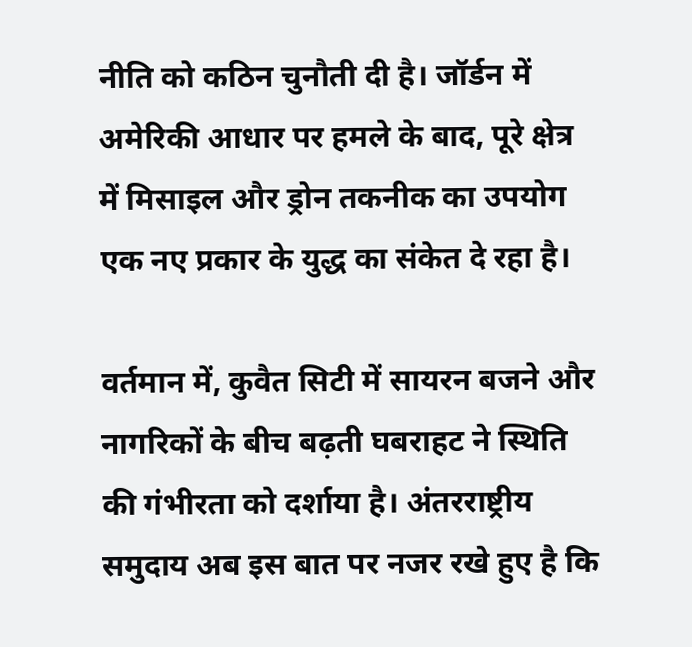नीति को कठिन चुनौती दी है। जॉर्डन में अमेरिकी आधार पर हमले के बाद, पूरे क्षेत्र में मिसाइल और ड्रोन तकनीक का उपयोग एक नए प्रकार के युद्ध का संकेत दे रहा है।

वर्तमान में, कुवैत सिटी में सायरन बजने और नागरिकों के बीच बढ़ती घबराहट ने स्थिति की गंभीरता को दर्शाया है। अंतरराष्ट्रीय समुदाय अब इस बात पर नजर रखे हुए है कि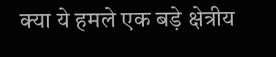क्या ये हमले एक बड़े क्षेत्रीय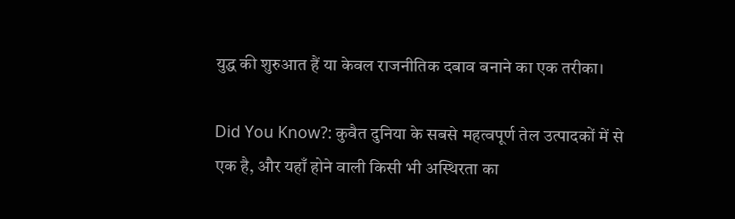युद्ध की शुरुआत हैं या केवल राजनीतिक दबाव बनाने का एक तरीका।

Did You Know?: कुवैत दुनिया के सबसे महत्वपूर्ण तेल उत्पादकों में से एक है, और यहाँ होने वाली किसी भी अस्थिरता का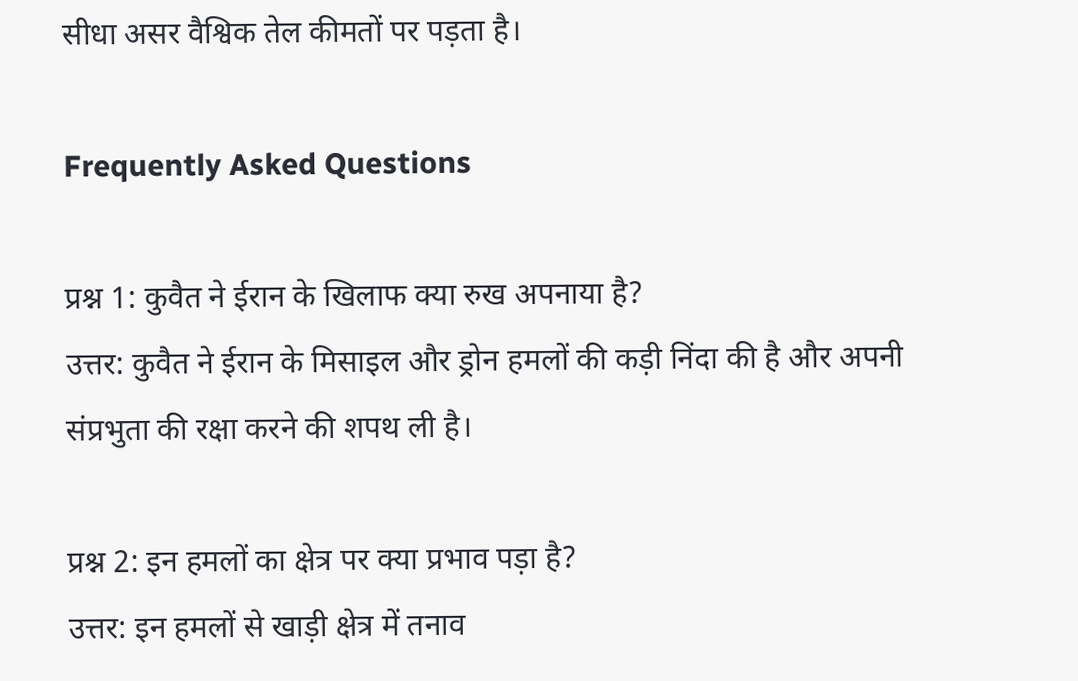सीधा असर वैश्विक तेल कीमतों पर पड़ता है।

Frequently Asked Questions

प्रश्न 1: कुवैत ने ईरान के खिलाफ क्या रुख अपनाया है?
उत्तर: कुवैत ने ईरान के मिसाइल और ड्रोन हमलों की कड़ी निंदा की है और अपनी संप्रभुता की रक्षा करने की शपथ ली है।

प्रश्न 2: इन हमलों का क्षेत्र पर क्या प्रभाव पड़ा है?
उत्तर: इन हमलों से खाड़ी क्षेत्र में तनाव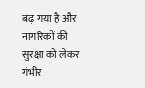बढ़ गया है और नागरिकों की सुरक्षा को लेकर गंभीर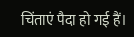चिंताएं पैदा हो गई हैं।